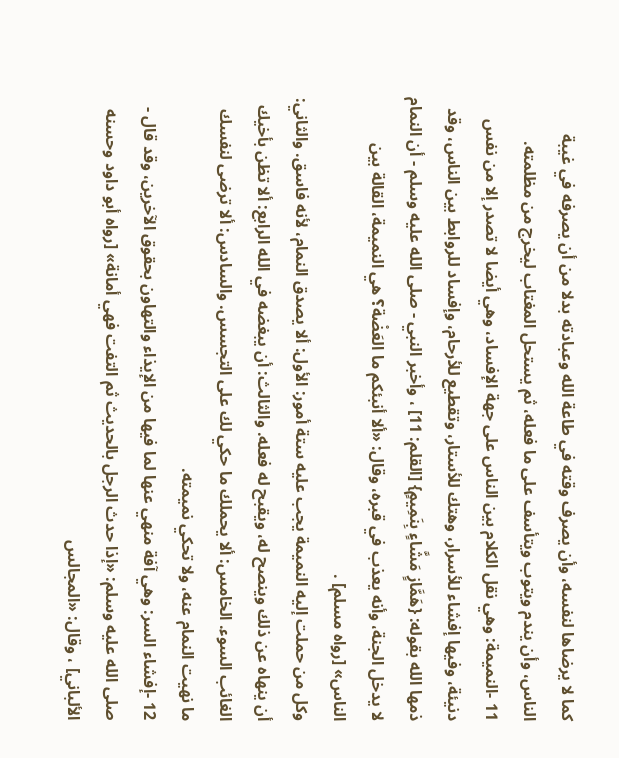كما لا يرضاها لنفسه، وأن يصرف وقته في طاعة الله وعبادته بدلا من أن يصرفه في غيبة الناس، وأن يندم ويتوب ويتأسف على ما فعله، ثم يستحل المغتاب ليخرج من مظلمته.
11 -النميمة: وهي نقل الكلام بين الناس على جهة الإفساد، وهي أيضا لا تصدر إلا من نفس دنيئة، وفيها إفشاء للأسرار، وهتك للأستار، وتقطيع للأرحام، وإفساد للروابط بين الناس، وقد ذمها الله بقوله: {هَمَّازٍ مَشَّاءٍ بِنَمِيمٍ} [القلم: 11] ، وأخبر النبي - صلى الله عليه وسلم - أن النمام لا يدخل الجنة، وأنه يعذب في قبره، وقال: «ألا أنبئكم ما العَضْة؟ هي النميمة، القالة بين الناس» [رواه مسلم] .
وكل من حملت إليه النميمة يجب عليه ستة أمور: الأول: ألا يصدق النمام، لأنه فاسق. والثاني: أن ينهاه عن ذلك وينصح له، ويقبح له فعله. والثالث: أن يبغضه في الله الرابع: ألا تظن بأخيك الغائب السوء. الخامس: ألا يحملك ما حكي لك على التجسس. والسادس: ألا ترضى لنفسك ما نهيت النمام عنه، ولا تحكي نميمته.
12 -إفشاء السر: وهي آفة منهي عنها لما فيها من الإيذاء والتهاون بحقوق الآخرين، وقد قال - صلى الله عليه وسلم: «إذا حدث الرجل بالحديث ثم التفت فهي أمانة» [رواه أبو داود وحسنه الألباني] ، وقال: «المجالس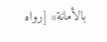بالأمانة» [رواه